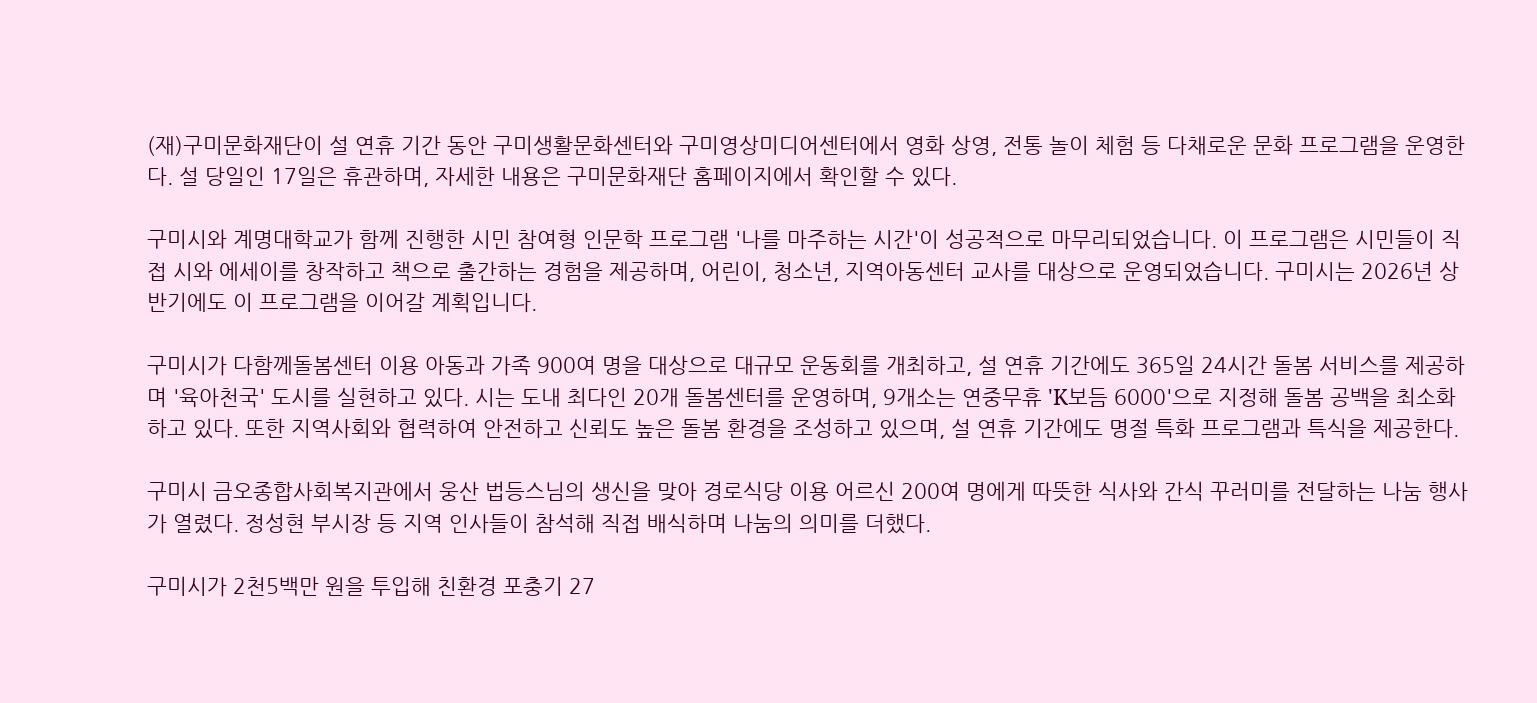(재)구미문화재단이 설 연휴 기간 동안 구미생활문화센터와 구미영상미디어센터에서 영화 상영, 전통 놀이 체험 등 다채로운 문화 프로그램을 운영한다. 설 당일인 17일은 휴관하며, 자세한 내용은 구미문화재단 홈페이지에서 확인할 수 있다.

구미시와 계명대학교가 함께 진행한 시민 참여형 인문학 프로그램 '나를 마주하는 시간'이 성공적으로 마무리되었습니다. 이 프로그램은 시민들이 직접 시와 에세이를 창작하고 책으로 출간하는 경험을 제공하며, 어린이, 청소년, 지역아동센터 교사를 대상으로 운영되었습니다. 구미시는 2026년 상반기에도 이 프로그램을 이어갈 계획입니다.

구미시가 다함께돌봄센터 이용 아동과 가족 900여 명을 대상으로 대규모 운동회를 개최하고, 설 연휴 기간에도 365일 24시간 돌봄 서비스를 제공하며 '육아천국' 도시를 실현하고 있다. 시는 도내 최다인 20개 돌봄센터를 운영하며, 9개소는 연중무휴 'K보듬 6000'으로 지정해 돌봄 공백을 최소화하고 있다. 또한 지역사회와 협력하여 안전하고 신뢰도 높은 돌봄 환경을 조성하고 있으며, 설 연휴 기간에도 명절 특화 프로그램과 특식을 제공한다.

구미시 금오종합사회복지관에서 웅산 법등스님의 생신을 맞아 경로식당 이용 어르신 200여 명에게 따뜻한 식사와 간식 꾸러미를 전달하는 나눔 행사가 열렸다. 정성현 부시장 등 지역 인사들이 참석해 직접 배식하며 나눔의 의미를 더했다.

구미시가 2천5백만 원을 투입해 친환경 포충기 27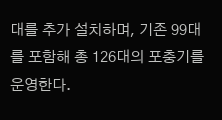대를 추가 설치하며, 기존 99대를 포함해 총 126대의 포충기를 운영한다.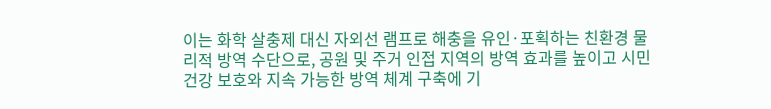이는 화학 살충제 대신 자외선 램프로 해충을 유인·포획하는 친환경 물리적 방역 수단으로, 공원 및 주거 인접 지역의 방역 효과를 높이고 시민 건강 보호와 지속 가능한 방역 체계 구축에 기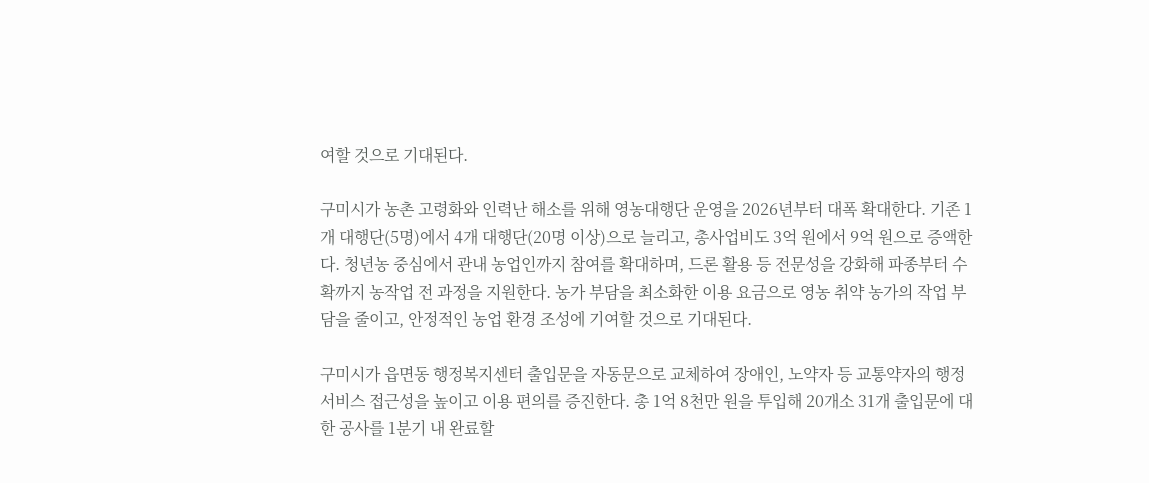여할 것으로 기대된다.

구미시가 농촌 고령화와 인력난 해소를 위해 영농대행단 운영을 2026년부터 대폭 확대한다. 기존 1개 대행단(5명)에서 4개 대행단(20명 이상)으로 늘리고, 총사업비도 3억 원에서 9억 원으로 증액한다. 청년농 중심에서 관내 농업인까지 참여를 확대하며, 드론 활용 등 전문성을 강화해 파종부터 수확까지 농작업 전 과정을 지원한다. 농가 부담을 최소화한 이용 요금으로 영농 취약 농가의 작업 부담을 줄이고, 안정적인 농업 환경 조성에 기여할 것으로 기대된다.

구미시가 읍면동 행정복지센터 출입문을 자동문으로 교체하여 장애인, 노약자 등 교통약자의 행정서비스 접근성을 높이고 이용 편의를 증진한다. 총 1억 8천만 원을 투입해 20개소 31개 출입문에 대한 공사를 1분기 내 완료할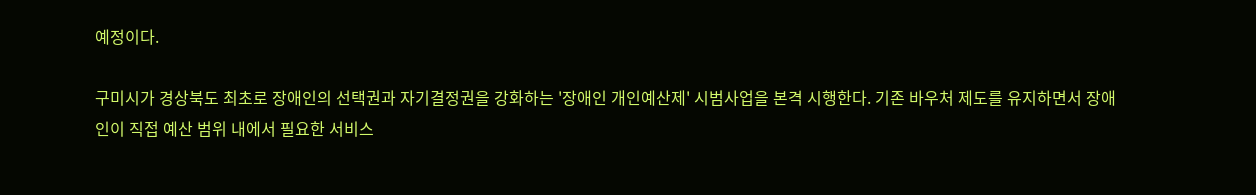예정이다.

구미시가 경상북도 최초로 장애인의 선택권과 자기결정권을 강화하는 '장애인 개인예산제' 시범사업을 본격 시행한다. 기존 바우처 제도를 유지하면서 장애인이 직접 예산 범위 내에서 필요한 서비스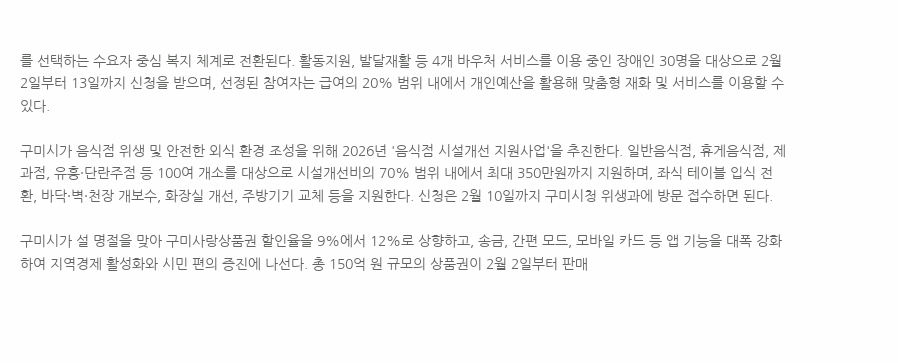를 선택하는 수요자 중심 복지 체계로 전환된다. 활동지원, 발달재활 등 4개 바우처 서비스를 이용 중인 장애인 30명을 대상으로 2월 2일부터 13일까지 신청을 받으며, 선정된 참여자는 급여의 20% 범위 내에서 개인예산을 활용해 맞춤형 재화 및 서비스를 이용할 수 있다.

구미시가 음식점 위생 및 안전한 외식 환경 조성을 위해 2026년 '음식점 시설개선 지원사업'을 추진한다. 일반음식점, 휴게음식점, 제과점, 유흥·단란주점 등 100여 개소를 대상으로 시설개선비의 70% 범위 내에서 최대 350만원까지 지원하며, 좌식 테이블 입식 전환, 바닥·벽·천장 개보수, 화장실 개선, 주방기기 교체 등을 지원한다. 신청은 2월 10일까지 구미시청 위생과에 방문 접수하면 된다.

구미시가 설 명절을 맞아 구미사랑상품권 할인율을 9%에서 12%로 상향하고, 송금, 간편 모드, 모바일 카드 등 앱 기능을 대폭 강화하여 지역경제 활성화와 시민 편의 증진에 나선다. 총 150억 원 규모의 상품권이 2월 2일부터 판매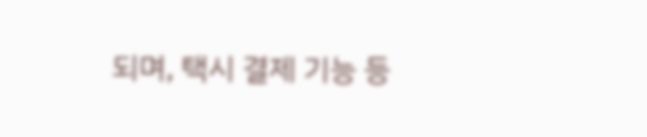되며, 택시 결제 기능 등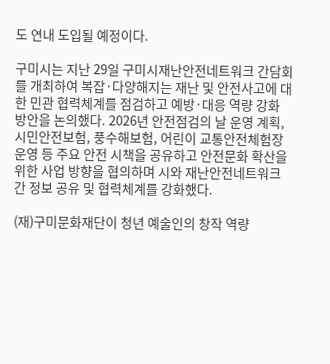도 연내 도입될 예정이다.

구미시는 지난 29일 구미시재난안전네트워크 간담회를 개최하여 복잡·다양해지는 재난 및 안전사고에 대한 민관 협력체계를 점검하고 예방·대응 역량 강화 방안을 논의했다. 2026년 안전점검의 날 운영 계획, 시민안전보험, 풍수해보험, 어린이 교통안전체험장 운영 등 주요 안전 시책을 공유하고 안전문화 확산을 위한 사업 방향을 협의하며 시와 재난안전네트워크 간 정보 공유 및 협력체계를 강화했다.

(재)구미문화재단이 청년 예술인의 창작 역량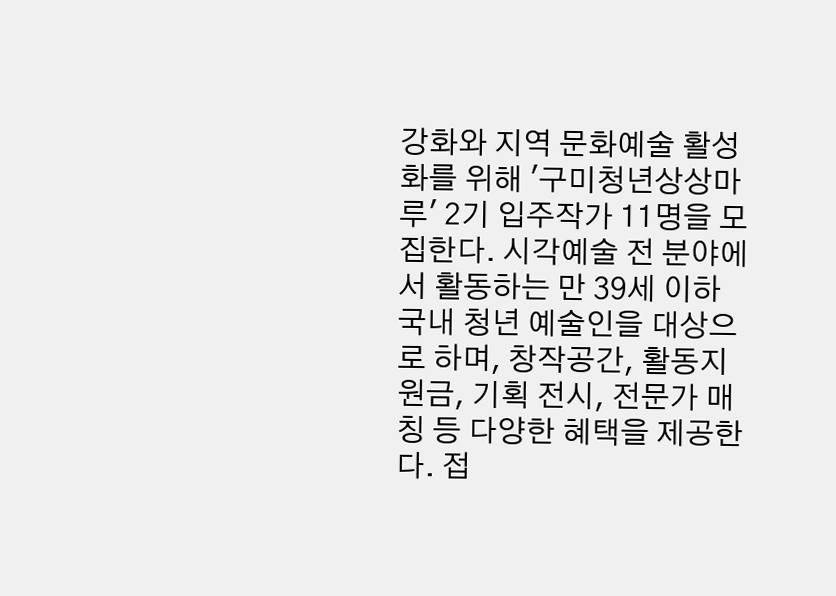강화와 지역 문화예술 활성화를 위해 '구미청년상상마루' 2기 입주작가 11명을 모집한다. 시각예술 전 분야에서 활동하는 만 39세 이하 국내 청년 예술인을 대상으로 하며, 창작공간, 활동지원금, 기획 전시, 전문가 매칭 등 다양한 혜택을 제공한다. 접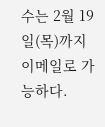수는 2월 19일(목)까지 이메일로 가능하다.